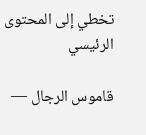تخطي إلى المحتوى الرئيسي

قاموس الرجال —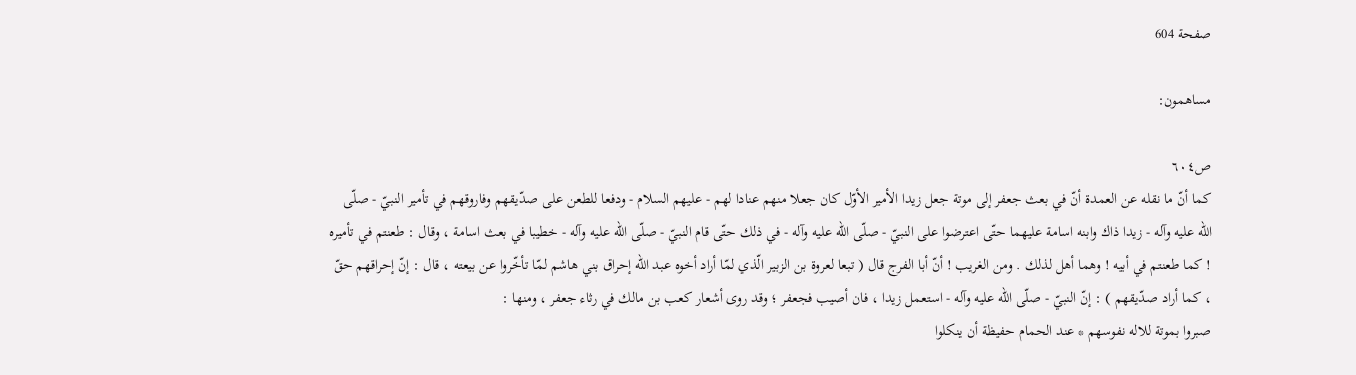صفحة 604

مساهمون:

ص٦٠٤
كما أنّ ما نقله عن العمدة أنّ في بعث جعفر إلى موتة جعل زيدا الأمير الأوّل كان جعلا منهم عنادا لهم - عليهم السلام - ودفعا للطعن على صدّيقهم وفاروقهم في تأمير النبيّ - صلّى اللّه عليه وآله - زيدا ذاك وابنه اسامة عليهما حتّى اعترضوا على النبيّ - صلّى اللّه عليه وآله - في ذلك حتّى قام النبيّ - صلّى اللّه عليه وآله - خطيبا في بعث اسامة ، وقال : طعنتم في تأميره ! كما طعنتم في أبيه ! وهما أهل لذلك . ومن الغريب ! أنّ أبا الفرج قال ( تبعا لعروة بن الزبير الّذي لمّا أراد أخوه عبد اللّه إحراق بني هاشم لمّا تأخّروا عن بيعته ، قال : إنّ إحراقهم حقّ ، كما أراد صدّيقهم ) : إنّ النبيّ - صلّى اللّه عليه وآله - استعمل زيدا ، فان أصيب فجعفر ؛ وقد روى أشعار كعب بن مالك في رثاء جعفر ، ومنها :
صبروا بموتة للاله نفوسهم * عند الحمام حفيظة أن ينكلوا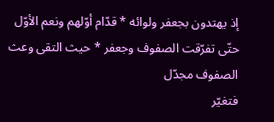إذ يهتدون بجعفر ولوائه * قدّام أوّلهم ونعم الأوّل
حتّى تفرّقت الصفوف وجعفر * حيث التقى وعث الصفوف مجدّل
فتغيّر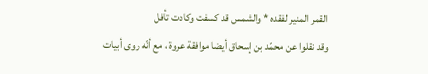القمر المنير لفقده * والشمس قد كسفت وكادت تأفل
وقد نقلوا عن محمّد بن إسحاق أيضا موافقة عروة ، مع أنّه روى أبيات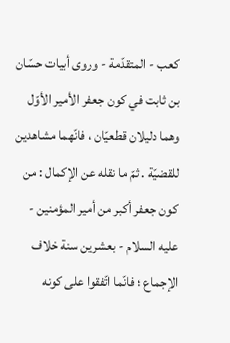كعب - المتقدّمة - وروى أبيات حسّان بن ثابت في كون جعفر الأمير الأوّل وهما دليلان قطعيّان ، فانّهما مشاهدين للقضيّة . ثمّ ما نقله عن الإكمال : من كون جعفر أكبر من أمير المؤمنين - عليه السلام - بعشرين سنة خلاف الإجماع ؛ فانّما اتّفقوا على كونه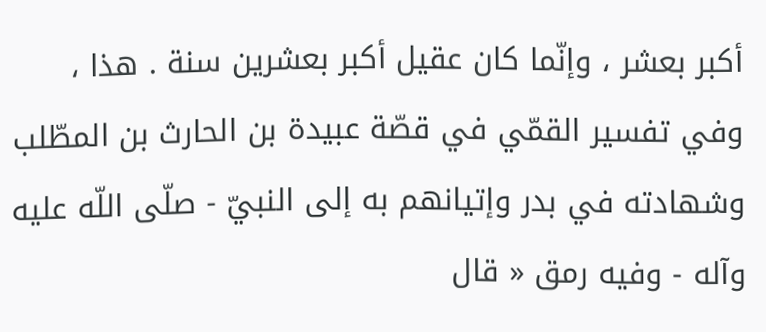أكبر بعشر ، وإنّما كان عقيل أكبر بعشرين سنة . هذا ، وفي تفسير القمّي في قصّة عبيدة بن الحارث بن المطّلب وشهادته في بدر وإتيانهم به إلى النبيّ - صلّى اللّه عليه وآله - وفيه رمق « قال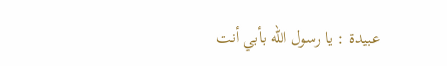عبيدة : يا رسول اللّه بأبي أنت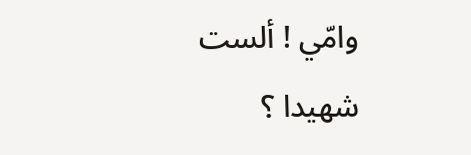وامّي ! ألست شهيدا ؟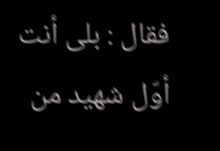فقال : بلى أنت أوّل شهيد من